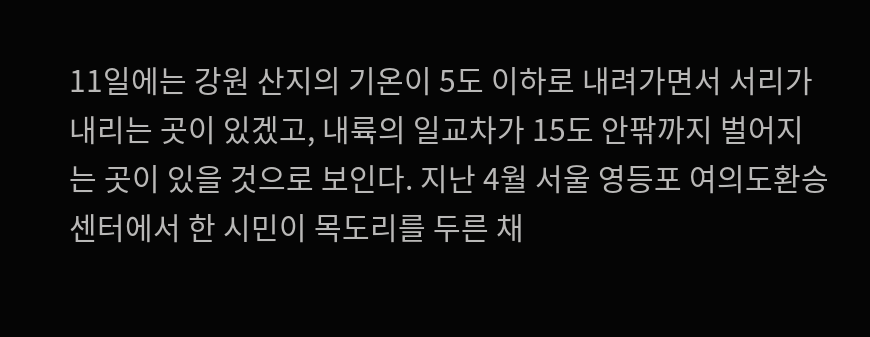11일에는 강원 산지의 기온이 5도 이하로 내려가면서 서리가 내리는 곳이 있겠고, 내륙의 일교차가 15도 안팎까지 벌어지는 곳이 있을 것으로 보인다. 지난 4월 서울 영등포 여의도환승센터에서 한 시민이 목도리를 두른 채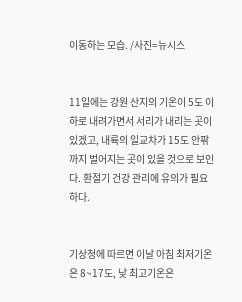이동하는 모습. /사진=뉴시스


11일에는 강원 산지의 기온이 5도 이하로 내려가면서 서리가 내리는 곳이 있겠고, 내륙의 일교차가 15도 안팎까지 벌어지는 곳이 있을 것으로 보인다. 환절기 건강 관리에 유의가 필요하다.


기상청에 따르면 이날 아침 최저기온은 8~17도, 낮 최고기온은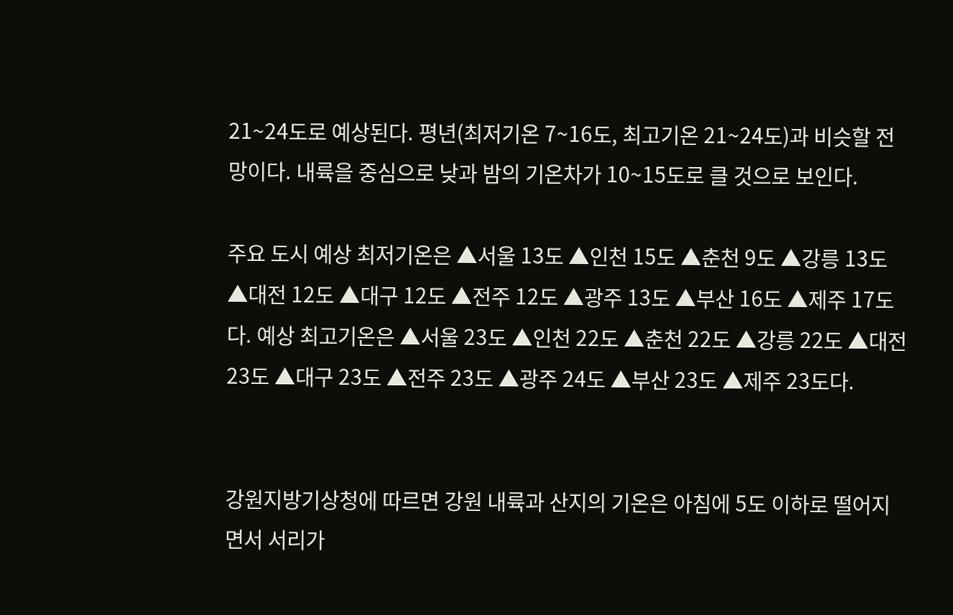21~24도로 예상된다. 평년(최저기온 7~16도, 최고기온 21~24도)과 비슷할 전망이다. 내륙을 중심으로 낮과 밤의 기온차가 10~15도로 클 것으로 보인다.

주요 도시 예상 최저기온은 ▲서울 13도 ▲인천 15도 ▲춘천 9도 ▲강릉 13도 ▲대전 12도 ▲대구 12도 ▲전주 12도 ▲광주 13도 ▲부산 16도 ▲제주 17도다. 예상 최고기온은 ▲서울 23도 ▲인천 22도 ▲춘천 22도 ▲강릉 22도 ▲대전 23도 ▲대구 23도 ▲전주 23도 ▲광주 24도 ▲부산 23도 ▲제주 23도다.


강원지방기상청에 따르면 강원 내륙과 산지의 기온은 아침에 5도 이하로 떨어지면서 서리가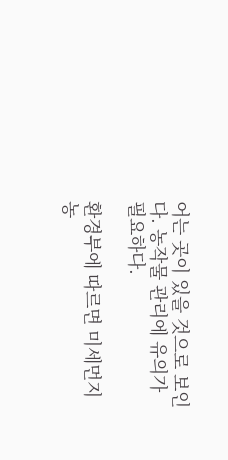어는 곳이 있을 것으로 보인다. 농작물 관리에 유의가 필요하다.

환경부에 따르면 미세먼지 농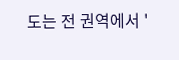도는 전 권역에서 '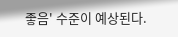좋음' 수준이 예상된다.